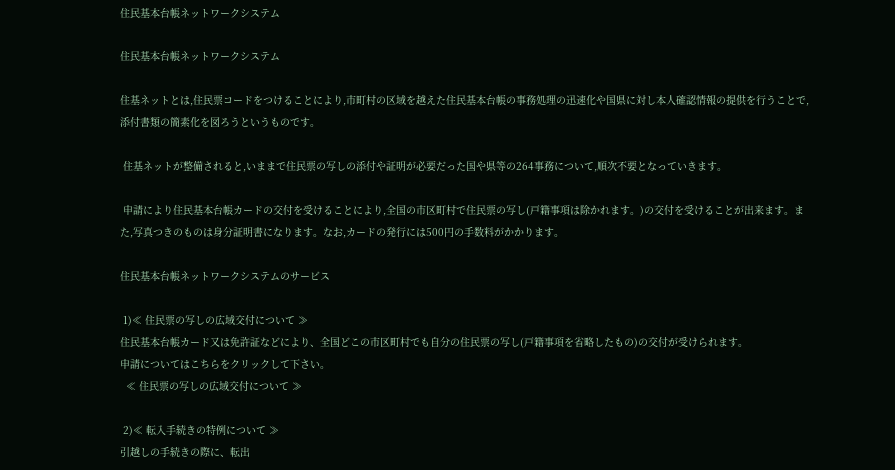住民基本台帳ネットワークシステム

住民基本台帳ネットワークシステム

住基ネットとは,住民票コードをつけることにより,市町村の区域を越えた住民基本台帳の事務処理の迅速化や国県に対し本人確認情報の提供を行うことで,添付書類の簡素化を図ろうというものです。

 住基ネットが整備されると,いままで住民票の写しの添付や証明が必要だった国や県等の264事務について,順次不要となっていきます。

 申請により住民基本台帳カードの交付を受けることにより,全国の市区町村で住民票の写し(戸籍事項は除かれます。)の交付を受けることが出来ます。また,写真つきのものは身分証明書になります。なお,カードの発行には500円の手数料がかかります。

住民基本台帳ネットワークシステムのサービス

 1)≪ 住民票の写しの広域交付について ≫
住民基本台帳カード又は免許証などにより、全国どこの市区町村でも自分の住民票の写し(戸籍事項を省略したもの)の交付が受けられます。
申請についてはこちらをクリックして下さい。
  ≪ 住民票の写しの広域交付について ≫

 2)≪ 転入手続きの特例について ≫
引越しの手続きの際に、転出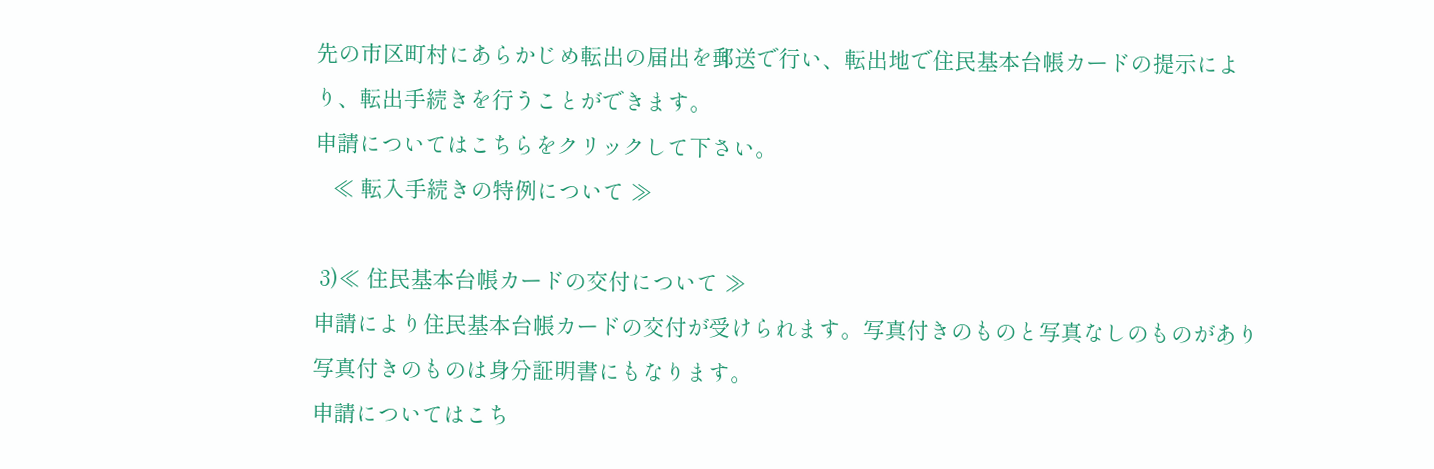先の市区町村にあらかじめ転出の届出を郵送で行い、転出地で住民基本台帳カードの提示により、転出手続きを行うことができます。
申請についてはこちらをクリックして下さい。
   ≪ 転入手続きの特例について ≫

 3)≪ 住民基本台帳カードの交付について ≫
申請により住民基本台帳カードの交付が受けられます。写真付きのものと写真なしのものがあり写真付きのものは身分証明書にもなります。
申請についてはこち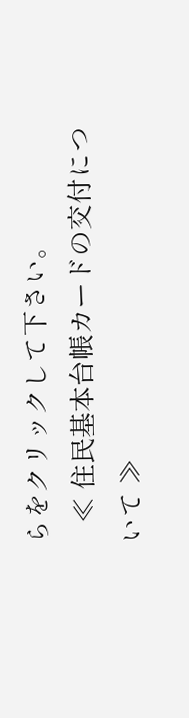らをクリックして下さい。
   ≪ 住民基本台帳カードの交付について ≫